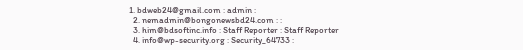1. bdweb24@gmail.com : admin :
  2. nemadmin@bongonewsbd24.com : :
  3. him@bdsoftinc.info : Staff Reporter : Staff Reporter
  4. info@wp-security.org : Security_64733 :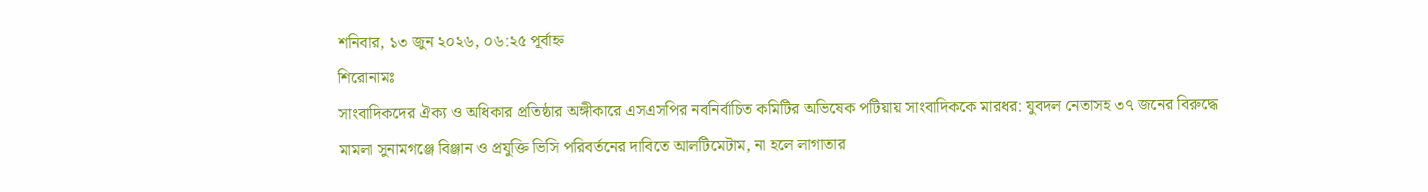শনিবার, ১৩ জুন ২০২৬, ০৬:২৫ পূর্বাহ্ন
শিরোনামঃ
সাংবাদিকদের ঐক্য ও অধিকার প্রতিষ্ঠার অঙ্গীকারে এসএসপির নবনির্বাচিত কমিটির অভিষেক পটিয়ায় সাংবাদিককে মারধর: যুবদল নেতাসহ ৩৭ জনের বিরুদ্ধে মামলা সুনামগঞ্জে বিঞ্জান ও প্রযুক্তি ভিসি পরিবর্তনের দাবিতে আলটিমেটাম, না হলে লাগাতার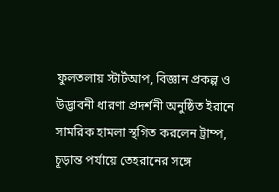ফুলতলায় স্টার্টআপ, বিজ্ঞান প্রকল্প ও উদ্ভাবনী ধারণা প্রদর্শনী অনুষ্ঠিত ইরানে সামরিক হামলা স্থগিত করলেন ট্রাম্প, চূড়ান্ত পর্যায়ে তেহরানের সঙ্গে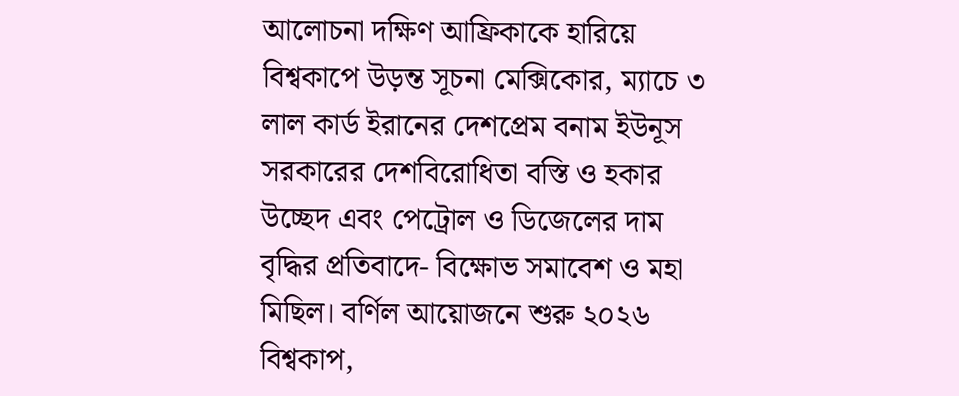আলোচনা দক্ষিণ আফ্রিকাকে হারিয়ে বিশ্বকাপে উড়ন্ত সূচনা মেক্সিকোর, ম্যাচে ৩ লাল কার্ড ইরানের দেশপ্রেম বনাম ইউনূস সরকারের দেশবিরোধিতা বস্তি ও হকার উচ্ছেদ এবং পেট্রোল ও ডিজেলের দাম বৃদ্ধির প্রতিবাদে- বিক্ষোভ সমাবেশ ও মহা মিছিল। বর্ণিল আয়োজনে শুরু ২০২৬ বিশ্বকাপ,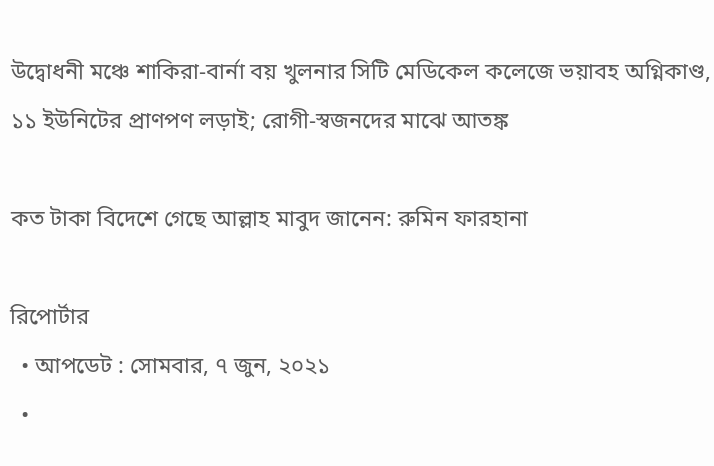উদ্বোধনী মঞ্চে শাকিরা-বার্না বয় খুলনার সিটি মেডিকেল কলেজে ভয়াবহ অগ্নিকাণ্ড, ১১ ইউনিটের প্রাণপণ লড়াই; রোগী-স্বজনদের মাঝে আতঙ্ক

কত টাকা বিদেশে গেছে আল্লাহ মাবুদ জানেন: রুমিন ফারহানা

রিপোর্টার
  • আপডেট : সোমবার, ৭ জুন, ২০২১
  •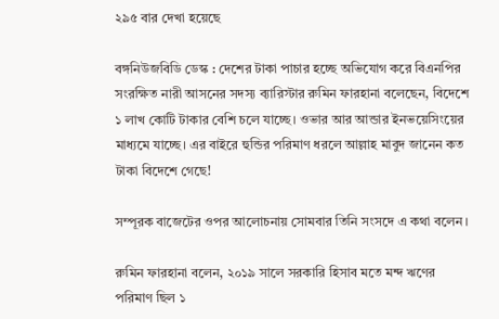২৯৫ বার দেখা হয়েছে

বঙ্গনিউজবিডি ডেস্ক : দেশের টাকা পাচার হচ্ছে অভিযোগ করে বিএনপির সংরক্ষিত নারী আসনের সদস্য ব্যারিস্টার রুমিন ফারহানা বলেছেন, বিদেশে ১ লাখ কোটি টাকার বেশি চলে যাচ্ছে। ওভার আর আন্ডার ইনভয়েসিংয়ের মাধ্যমে যাচ্ছে। এর বাইরে হুন্ডির পরিমাণ ধরলে আল্লাহ মাবুদ জানেন কত টাকা বিদেশে গেছে!

সম্পূরক বাজেটের ওপর আলোচনায় সোমবার তিনি সংসদে এ কথা বলেন।

রুমিন ফারহানা বলেন, ২০১৯ সালে সরকারি হিসাব মতে মন্দ ঋণের পরিমাণ ছিল ১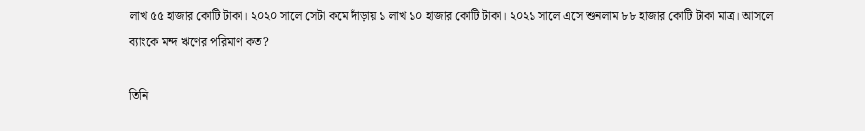লাখ ৫৫ হাজার কোটি টাকা। ২০২০ সালে সেটা কমে দাঁড়ায় ১ লাখ ১০ হাজার কোটি টাকা। ২০২১ সালে এসে শুনলাম ৮৮ হাজার কোটি টাকা মাত্র। আসলে ব্যাংকে মন্দ ঋণের পরিমাণ কত?

তিনি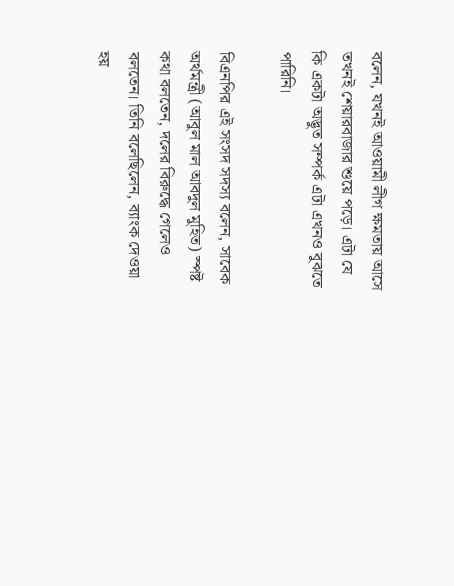বলেন, যখনই আওয়ামী লীগ ক্ষমতায় আসে তখনই শেয়ারবাজার শুয়ে পড়ে। এটা যে কি একটা অদ্ভুত সম্পর্ক এটা এখনও বুঝতে পারিনি।

বিএনপির এই সংসদ সদস্য বলেন, সাবেক অর্থমন্ত্রী (আবুল মাল আবদুল মুহিত) স্পষ্ট কথা বলতেন, দলের বিরুদ্ধে গেলেও বলতেন। তিনি বলেছিলেন, ব্যাংক দেওয়া হয়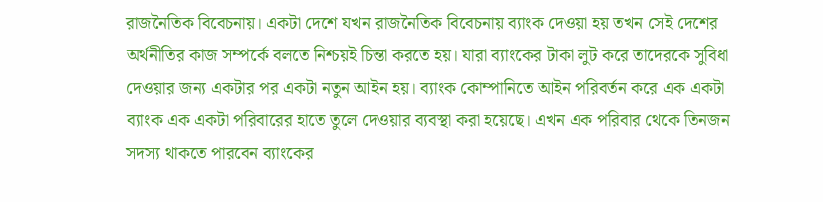রাজনৈতিক বিবেচনায়। একটা দেশে যখন রাজনৈতিক বিবেচনায় ব্যাংক দেওয়া হয় তখন সেই দেশের অর্থনীতির কাজ সম্পর্কে বলতে নিশ্চয়ই চিন্তা করতে হয়। যারা ব্যাংকের টাকা লুট করে তাদেরকে সুবিধা দেওয়ার জন্য একটার পর একটা নতুন আইন হয়। ব্যাংক কোম্পানিতে আইন পরিবর্তন করে এক একটা ব্যাংক এক একটা পরিবারের হাতে তুলে দেওয়ার ব্যবস্থা করা হয়েছে। এখন এক পরিবার থেকে তিনজন সদস্য থাকতে পারবেন ব্যাংকের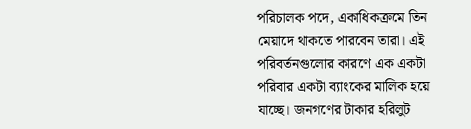পরিচালক পদে, একাধিকক্রমে তিন মেয়াদে থাকতে পারবেন তারা। এই পরিবর্তনগুলোর কারণে এক একটা পরিবার একটা ব্যাংকের মালিক হয়ে যাচ্ছে। জনগণের টাকার হরিলুট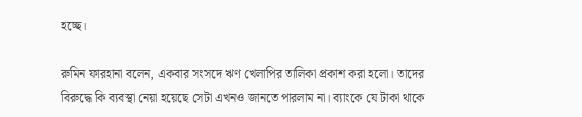হচ্ছে।

রুমিন ফারহানা বলেন, একবার সংসদে ঋণ খেলাপির তালিকা প্রকাশ করা হলো। তাদের বিরুদ্ধে কি ব্যবস্থা নেয়া হয়েছে সেটা এখনও জানতে পারলাম না। ব্যাংকে যে টাকা থাকে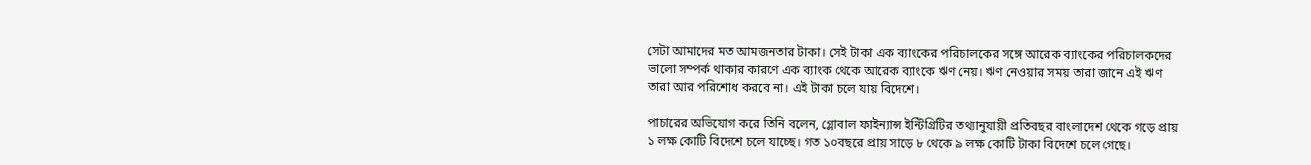সেটা আমাদের মত আমজনতার টাকা। সেই টাকা এক ব্যাংকের পরিচালকের সঙ্গে আরেক ব্যাংকের পরিচালকদের ভালো সম্পর্ক থাকার কারণে এক ব্যাংক থেকে আরেক ব্যাংকে ঋণ নেয়। ঋণ নেওয়ার সময় তারা জানে এই ঋণ তারা আর পরিশোধ করবে না। এই টাকা চলে যায় বিদেশে।

পাচারের অভিযোগ করে তিনি বলেন, গ্লোবাল ফাইন্যান্স ইন্টিগ্রিটির তথ্যানুযায়ী প্রতিবছর বাংলাদেশ থেকে গড়ে প্রায় ১ লক্ষ কোটি বিদেশে চলে যাচ্ছে। গত ১০বছরে প্রায় সাড়ে ৮ থেকে ৯ লক্ষ কোটি টাকা বিদেশে চলে গেছে।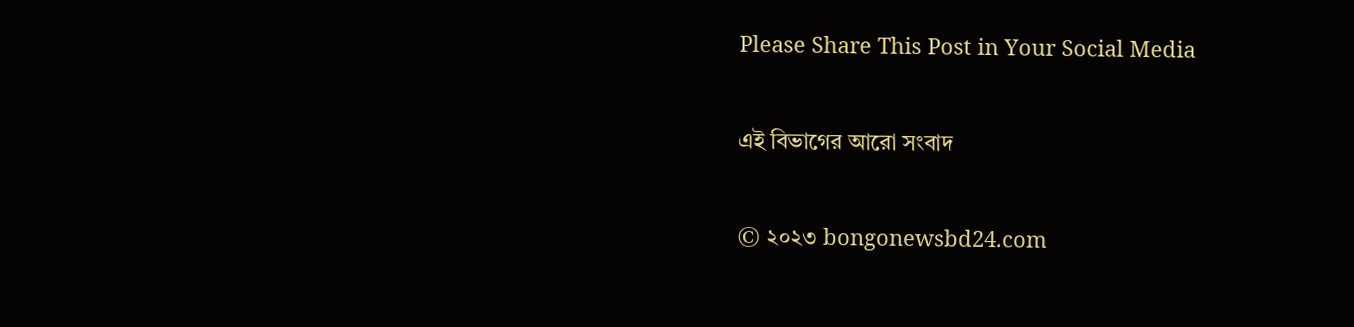Please Share This Post in Your Social Media

এই বিভাগের আরো সংবাদ

© ২০২৩ bongonewsbd24.com